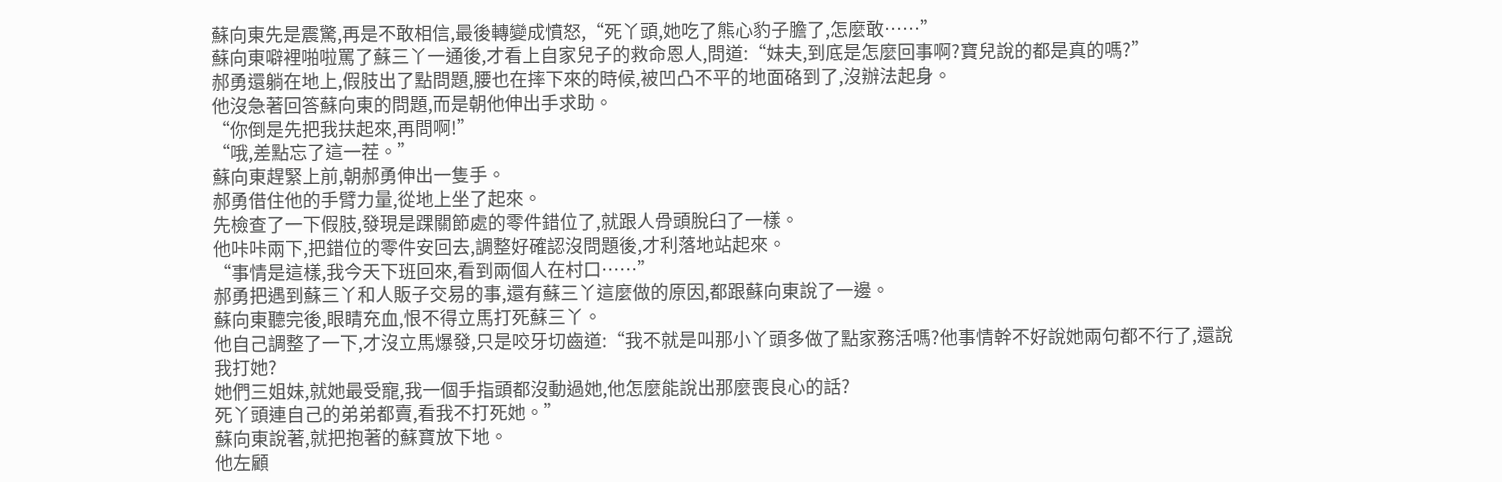蘇向東先是震驚,再是不敢相信,最後轉變成憤怒,“死丫頭,她吃了熊心豹子膽了,怎麼敢……”
蘇向東噼裡啪啦罵了蘇三丫一通後,才看上自家兒子的救命恩人,問道:“妹夫,到底是怎麼回事啊?寶兒說的都是真的嗎?”
郝勇還躺在地上,假肢出了點問題,腰也在摔下來的時候,被凹凸不平的地面硌到了,沒辦法起身。
他沒急著回答蘇向東的問題,而是朝他伸出手求助。
“你倒是先把我扶起來,再問啊!”
“哦,差點忘了這一茬。”
蘇向東趕緊上前,朝郝勇伸出一隻手。
郝勇借住他的手臂力量,從地上坐了起來。
先檢查了一下假肢,發現是踝關節處的零件錯位了,就跟人骨頭脫臼了一樣。
他咔咔兩下,把錯位的零件安回去,調整好確認沒問題後,才利落地站起來。
“事情是這樣,我今天下班回來,看到兩個人在村口……”
郝勇把遇到蘇三丫和人販子交易的事,還有蘇三丫這麼做的原因,都跟蘇向東說了一邊。
蘇向東聽完後,眼睛充血,恨不得立馬打死蘇三丫。
他自己調整了一下,才沒立馬爆發,只是咬牙切齒道:“我不就是叫那小丫頭多做了點家務活嗎?他事情幹不好說她兩句都不行了,還說我打她?
她們三姐妹,就她最受寵,我一個手指頭都沒動過她,他怎麼能說出那麼喪良心的話?
死丫頭連自己的弟弟都賣,看我不打死她。”
蘇向東說著,就把抱著的蘇寶放下地。
他左顧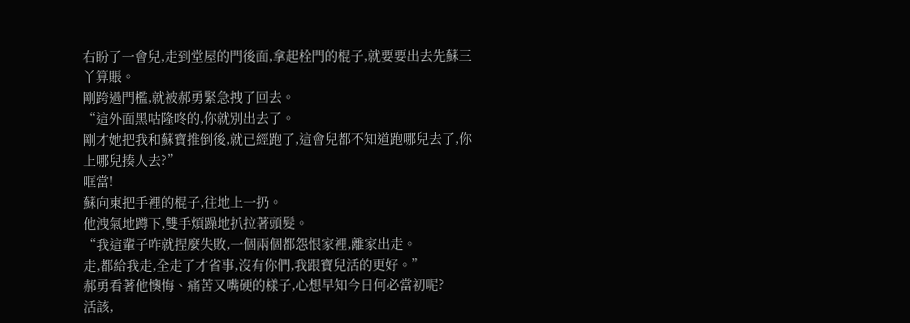右盼了一會兒,走到堂屋的門後面,拿起栓門的棍子,就要要出去先蘇三丫算賬。
剛跨過門檻,就被郝勇緊急拽了回去。
“這外面黑咕隆咚的,你就別出去了。
剛才她把我和蘇寶推倒後,就已經跑了,這會兒都不知道跑哪兒去了,你上哪兒揍人去?”
哐當!
蘇向東把手裡的棍子,往地上一扔。
他洩氣地蹲下,雙手煩躁地扒拉著頭髮。
“我這輩子咋就捏麼失敗,一個兩個都怨恨家裡,離家出走。
走,都給我走,全走了才省事,沒有你們,我跟寶兒活的更好。”
郝勇看著他懊悔、痛苦又嘴硬的樣子,心想早知今日何必當初呢?
活該,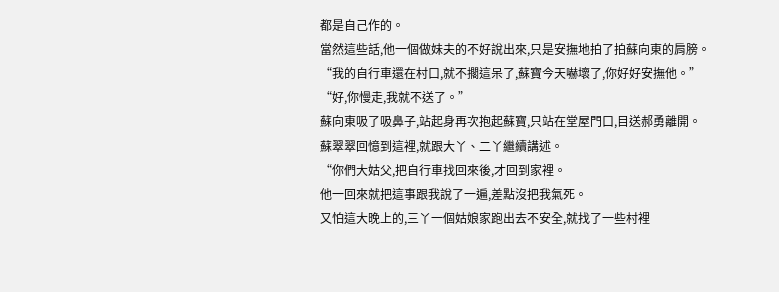都是自己作的。
當然這些話,他一個做妹夫的不好說出來,只是安撫地拍了拍蘇向東的肩膀。
“我的自行車還在村口,就不擱這呆了,蘇寶今天嚇壞了,你好好安撫他。”
“好,你慢走,我就不送了。”
蘇向東吸了吸鼻子,站起身再次抱起蘇寶,只站在堂屋門口,目送郝勇離開。
蘇翠翠回憶到這裡,就跟大丫、二丫繼續講述。
“你們大姑父,把自行車找回來後,才回到家裡。
他一回來就把這事跟我說了一遍,差點沒把我氣死。
又怕這大晚上的,三丫一個姑娘家跑出去不安全,就找了一些村裡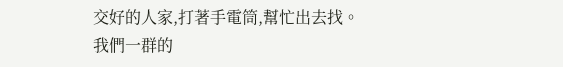交好的人家,打著手電筒,幫忙出去找。
我們一群的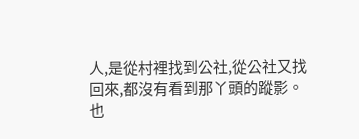人,是從村裡找到公社,從公社又找回來,都沒有看到那丫頭的蹤影。
也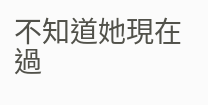不知道她現在過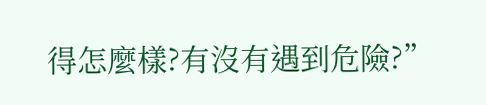得怎麼樣?有沒有遇到危險?”